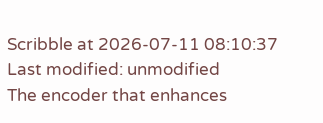Scribble at 2026-07-11 08:10:37 Last modified: unmodified
The encoder that enhances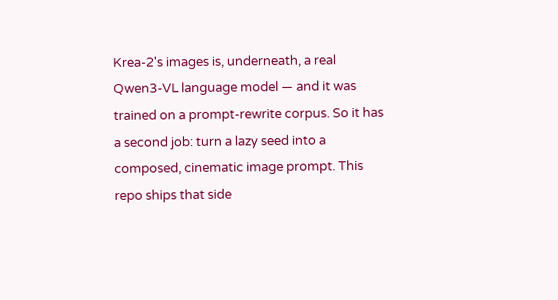Krea-2's images is, underneath, a real Qwen3-VL language model — and it was trained on a prompt-rewrite corpus. So it has a second job: turn a lazy seed into a composed, cinematic image prompt. This repo ships that side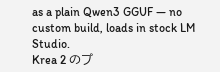as a plain Qwen3 GGUF — no custom build, loads in stock LM Studio.
Krea 2 のプ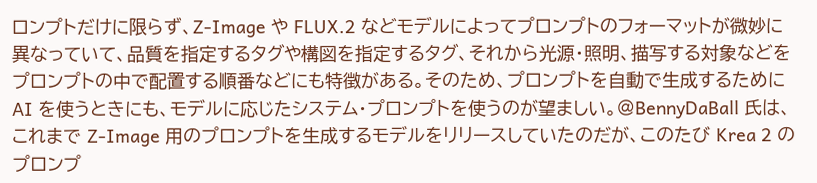ロンプトだけに限らず、Z-Image や FLUX.2 などモデルによってプロンプトのフォーマットが微妙に異なっていて、品質を指定するタグや構図を指定するタグ、それから光源・照明、描写する対象などをプロンプトの中で配置する順番などにも特徴がある。そのため、プロンプトを自動で生成するために AI を使うときにも、モデルに応じたシステム・プロンプトを使うのが望ましい。@BennyDaBall 氏は、これまで Z-Image 用のプロンプトを生成するモデルをリリースしていたのだが、このたび Krea 2 のプロンプ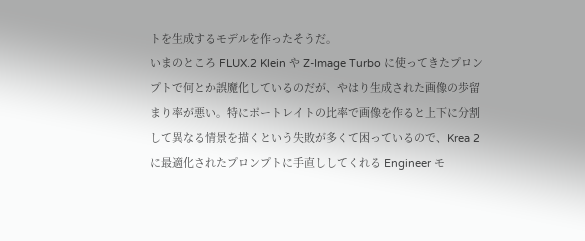トを生成するモデルを作ったそうだ。
いまのところ FLUX.2 Klein や Z-Image Turbo に使ってきたプロンプトで何とか誤魔化しているのだが、やはり生成された画像の歩留まり率が悪い。特にポートレイトの比率で画像を作ると上下に分割して異なる情景を描くという失敗が多くて困っているので、Krea 2 に最適化されたプロンプトに手直ししてくれる Engineer モ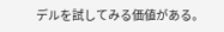デルを試してみる価値がある。